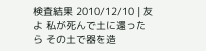検査結果 2010/12/10 | 友よ 私が死んで土に還ったら その土で器を造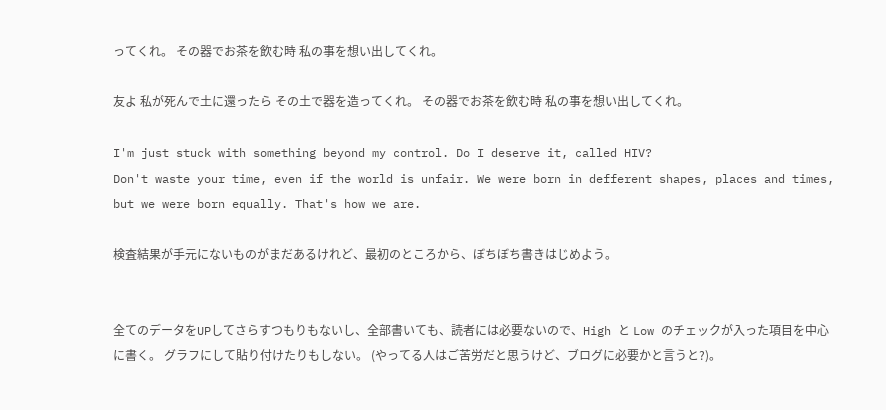ってくれ。 その器でお茶を飲む時 私の事を想い出してくれ。

友よ 私が死んで土に還ったら その土で器を造ってくれ。 その器でお茶を飲む時 私の事を想い出してくれ。

I'm just stuck with something beyond my control. Do I deserve it, called HIV?
Don't waste your time, even if the world is unfair. We were born in defferent shapes, places and times, but we were born equally. That's how we are.

検査結果が手元にないものがまだあるけれど、最初のところから、ぼちぼち書きはじめよう。


全てのデータをUPしてさらすつもりもないし、全部書いても、読者には必要ないので、High と Low のチェックが入った項目を中心に書く。 グラフにして貼り付けたりもしない。 (やってる人はご苦労だと思うけど、ブログに必要かと言うと?)。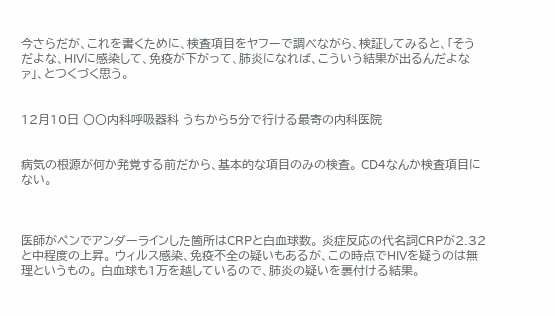今さらだが、これを書くために、検査項目をヤフーで調べながら、検証してみると、「そうだよな、HIVに感染して、免疫が下がって、肺炎になれば、こういう結果が出るんだよなァ」、とつくづく思う。


12月10日 〇〇内科呼吸器科 うちから5分で行ける最寄の内科医院


病気の根源が何か発覚する前だから、基本的な項目のみの検査。 CD4なんか検査項目にない。



医師がペンでアンダーラインした箇所はCRPと白血球数。 炎症反応の代名詞CRPが2.32と中程度の上昇。 ウィルス感染、免疫不全の疑いもあるが、この時点でHIVを疑うのは無理というもの。 白血球も1万を越しているので、肺炎の疑いを裏付ける結果。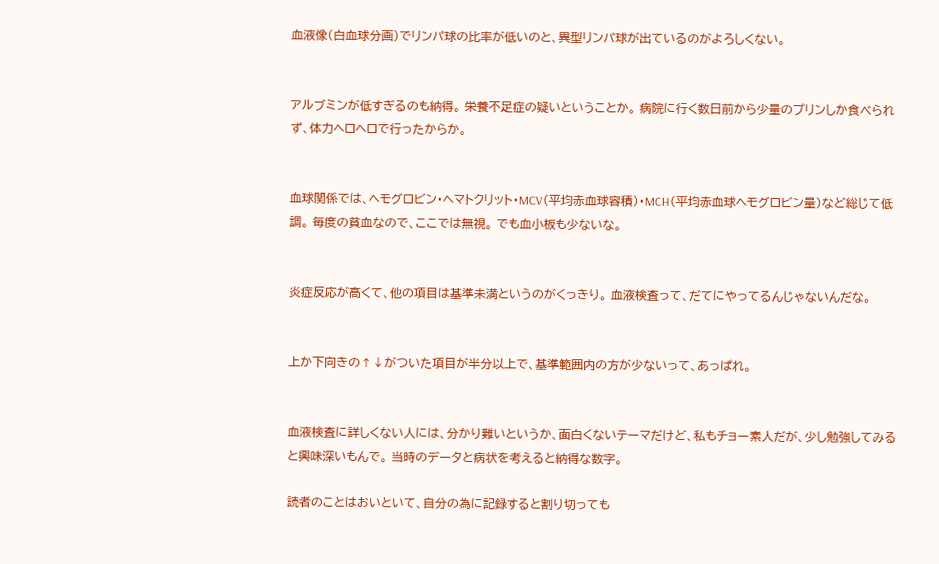血液像(白血球分画)でリンパ球の比率が低いのと、異型リンパ球が出ているのがよろしくない。


アルブミンが低すぎるのも納得。 栄養不足症の疑いということか。 病院に行く数日前から少量のプリンしか食べられず、体力ヘロヘロで行ったからか。


血球関係では、ヘモグロビン・ヘマトクリット・MCV(平均赤血球容積)・MCH(平均赤血球ヘモグロビン量)など総じて低調。 毎度の貧血なので、ここでは無視。 でも血小板も少ないな。


炎症反応が高くて、他の項目は基準未満というのがくっきり。 血液検査って、だてにやってるんじゃないんだな。


上か下向きの↑↓がついた項目が半分以上で、基準範囲内の方が少ないって、あっぱれ。


血液検査に詳しくない人には、分かり難いというか、面白くないテーマだけど、私もチョー素人だが、少し勉強してみると興味深いもんで。 当時のデータと病状を考えると納得な数字。

読者のことはおいといて、自分の為に記録すると割り切っても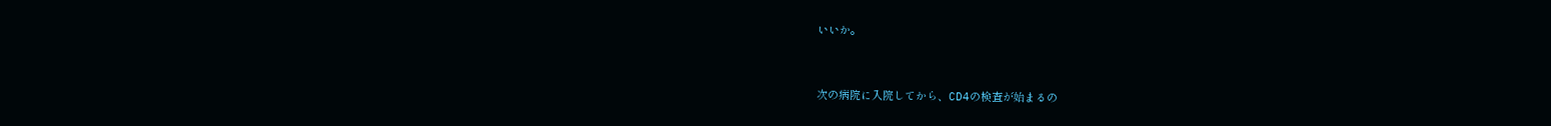いいか。


次の病院に入院してから、CD4の検査が始まるの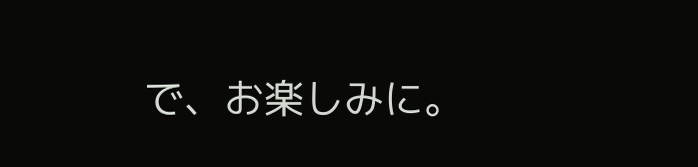で、お楽しみに。